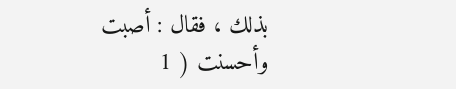بذلك ، فقال : أصبت وأحسنت ( 1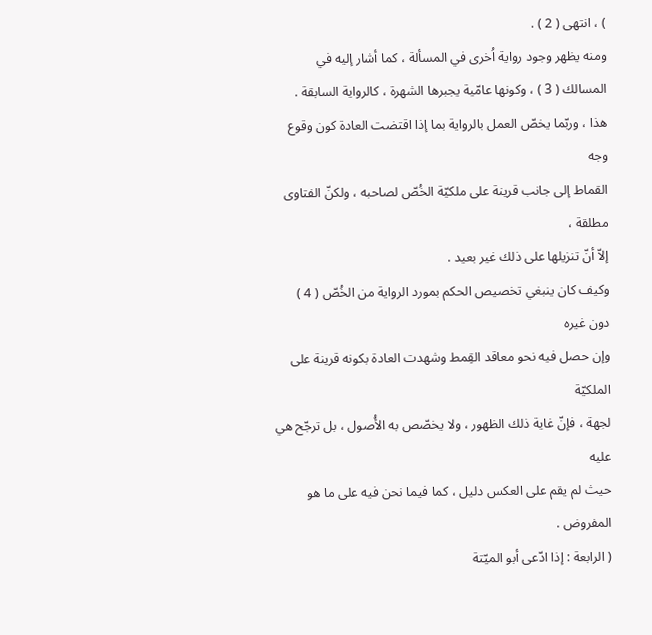) ، انتهى ( 2 ) .
ومنه يظهر وجود رواية اُخرى في المسألة ، كما أشار إليه في
المسالك ( 3 ) ، وكونها عامّية يجبرها الشهرة ، كالرواية السابقة .
هذا ، وربّما يخصّ العمل بالرواية بما إذا اقتضت العادة كون وقوع وجه
القماط إلى جانب قرينة على ملكيّة الخُصّ لصاحبه ، ولكنّ الفتاوى مطلقة ،
إلاّ أنّ تنزيلها على ذلك غير بعيد .
وكيف كان ينبغي تخصيص الحكم بمورد الرواية من الخُصّ ( 4 ) دون غيره
وإن حصل فيه نحو معاقد القِمط وشهدت العادة بكونه قرينة على الملكيّة
لجهة ، فإنّ غاية ذلك الظهور ، ولا يخصّص به الأُصول ، بل ترجّح هي عليه
حيث لم يقم على العكس دليل ، كما فيما نحن فيه على ما هو المفروض .
( الرابعة : إذا ادّعى أبو الميّتة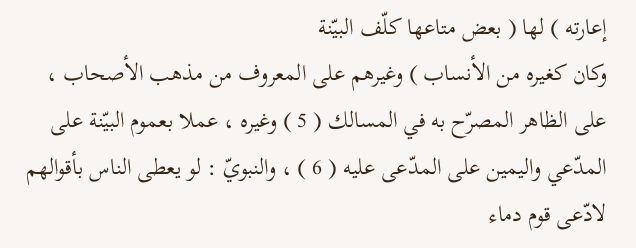إعارته ) لها ( بعض متاعها كلّف البيّنة
وكان كغيره من الأنساب ) وغيرهم على المعروف من مذهب الأصحاب ،
على الظاهر المصرّح به في المسالك ( 5 ) وغيره ، عملا بعموم البيّنة على
المدّعي واليمين على المدّعى عليه ( 6 ) ، والنبويّ : لو يعطى الناس بأقوالهم
لادّعى قوم دماء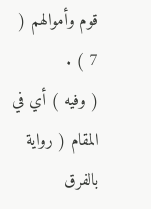قوم وأموالهم ( 7 ) .
( وفيه ) أي في المقام ( رواية بالفرق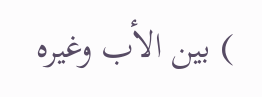) بين الأب وغيره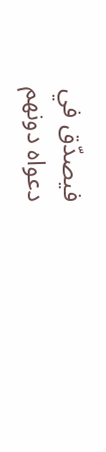فيصدّق في
دعواه دونهم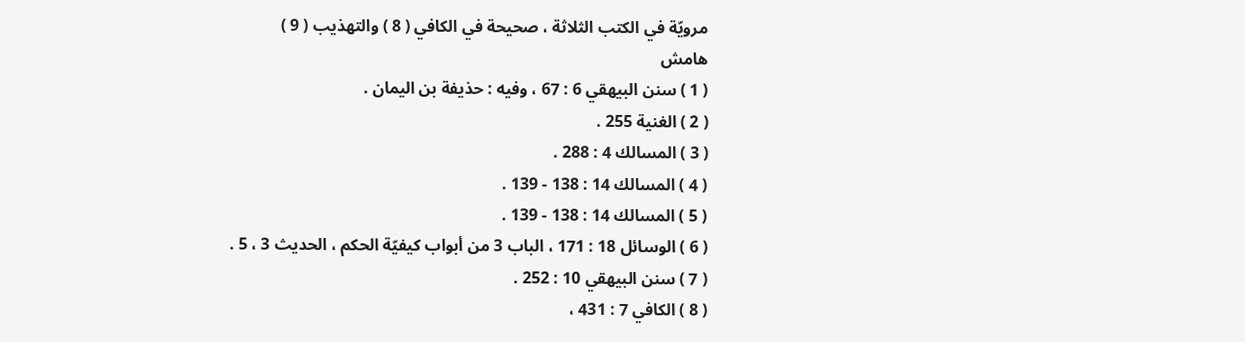مرويّة في الكتب الثلاثة ، صحيحة في الكافي ( 8 ) والتهذيب ( 9 )
هامش
( 1 ) سنن البيهقي 6 : 67 ، وفيه : حذيفة بن اليمان .
( 2 ) الغنية 255 .
( 3 ) المسالك 4 : 288 .
( 4 ) المسالك 14 : 138 - 139 .
( 5 ) المسالك 14 : 138 - 139 .
( 6 ) الوسائل 18 : 171 ، الباب 3 من أبواب كيفيّة الحكم ، الحديث 3 ، 5 .
( 7 ) سنن البيهقي 10 : 252 .
( 8 ) الكافي 7 : 431 ،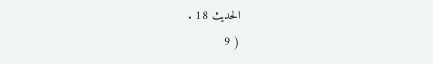الحديث 18 .
( 9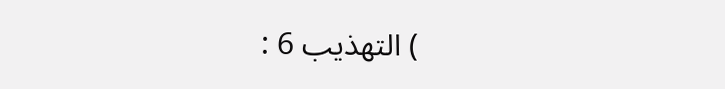) التهذيب 6 :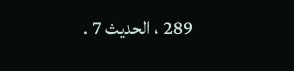289 ، الحديث 7 .